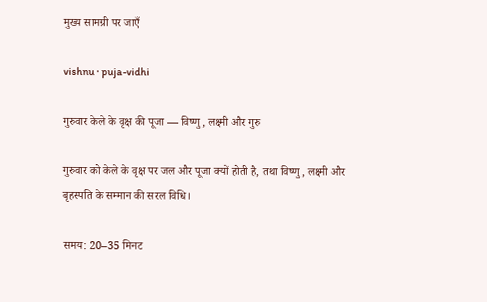मुख्य सामग्री पर जाएँ

vishnu · puja-vidhi

गुरुवार केले के वृक्ष की पूजा — विष्णु, लक्ष्मी और गुरु

गुरुवार को केले के वृक्ष पर जल और पूजा क्यों होती है, तथा विष्णु, लक्ष्मी और बृहस्पति के सम्मान की सरल विधि।

समय: 20–35 मिनट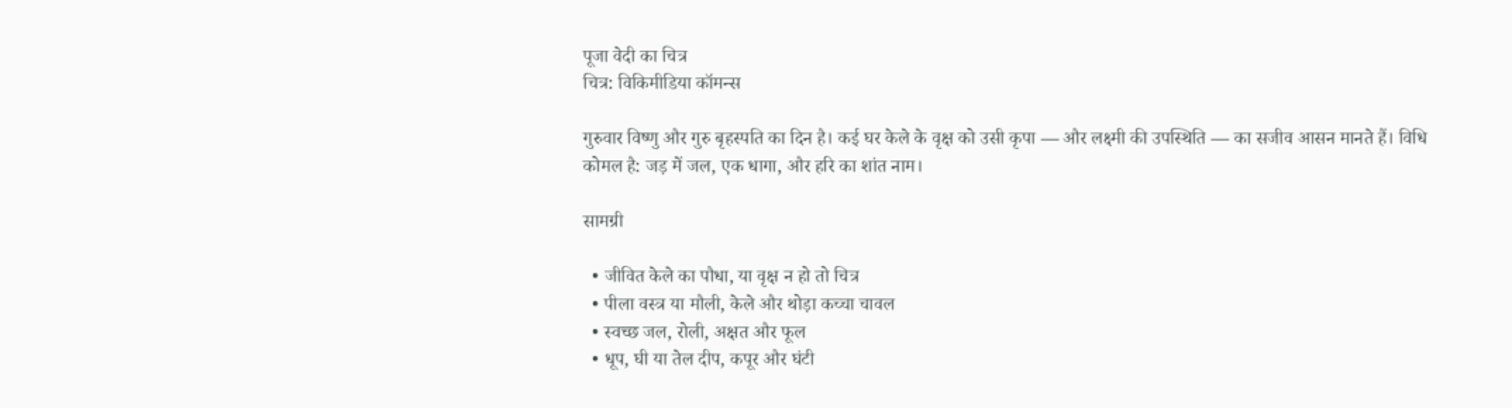पूजा वेदी का चित्र
चित्र: विकिमीडिया कॉमन्स

गुरुवार विष्णु और गुरु बृहस्पति का दिन है। कई घर केले के वृक्ष को उसी कृपा — और लक्ष्मी की उपस्थिति — का सजीव आसन मानते हैं। विधि कोमल है: जड़ में जल, एक धागा, और हरि का शांत नाम।

सामग्री

  • जीवित केले का पौधा, या वृक्ष न हो तो चित्र
  • पीला वस्त्र या मौली, केले और थोड़ा कच्चा चावल
  • स्वच्छ जल, रोली, अक्षत और फूल
  • धूप, घी या तेल दीप, कपूर और घंटी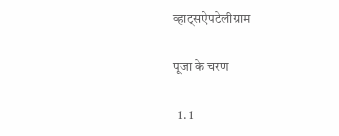व्हाट्सऐपटेलीग्राम

पूजा के चरण

  1. 1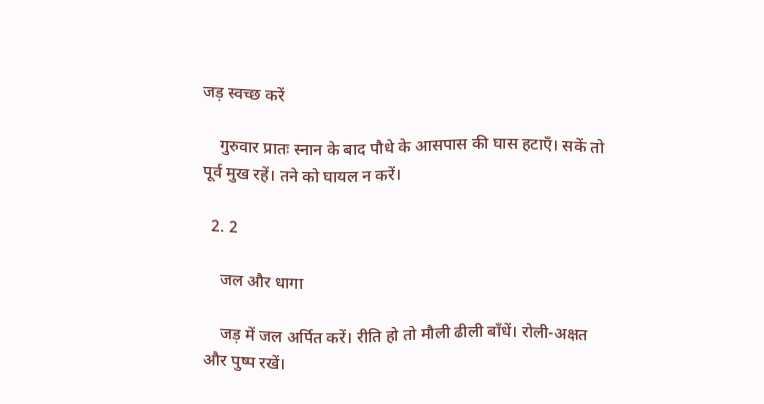जड़ स्वच्छ करें

    गुरुवार प्रातः स्नान के बाद पौधे के आसपास की घास हटाएँ। सकें तो पूर्व मुख रहें। तने को घायल न करें।

  2. 2

    जल और धागा

    जड़ में जल अर्पित करें। रीति हो तो मौली ढीली बाँधें। रोली-अक्षत और पुष्प रखें।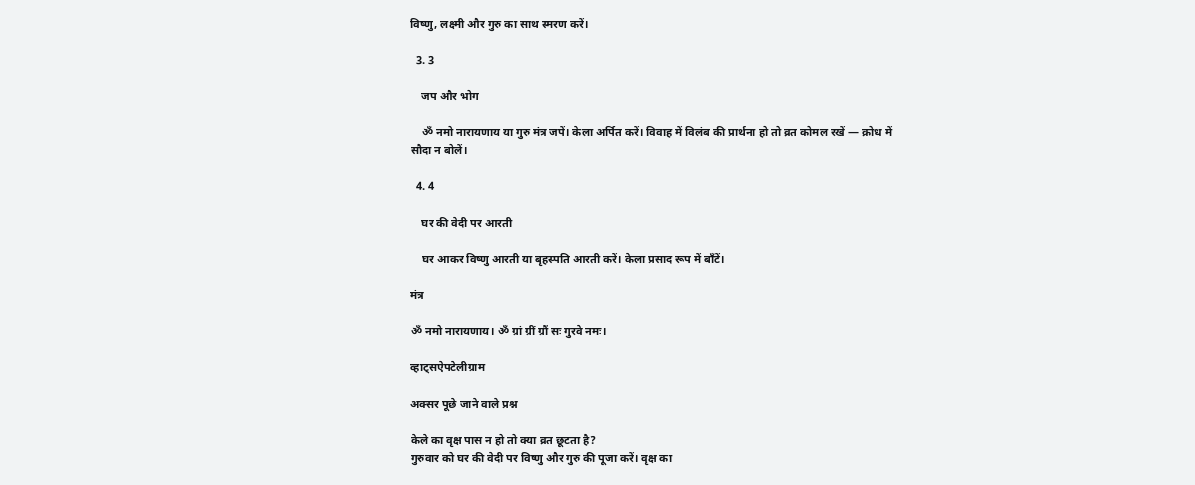विष्णु, लक्ष्मी और गुरु का साथ स्मरण करें।

  3. 3

    जप और भोग

    ॐ नमो नारायणाय या गुरु मंत्र जपें। केला अर्पित करें। विवाह में विलंब की प्रार्थना हो तो व्रत कोमल रखें — क्रोध में सौदा न बोलें।

  4. 4

    घर की वेदी पर आरती

    घर आकर विष्णु आरती या बृहस्पति आरती करें। केला प्रसाद रूप में बाँटें।

मंत्र

ॐ नमो नारायणाय। ॐ ग्रां ग्रीं ग्रौं सः गुरवे नमः।

व्हाट्सऐपटेलीग्राम

अक्सर पूछे जाने वाले प्रश्न

केले का वृक्ष पास न हो तो क्या व्रत छूटता है?
गुरुवार को घर की वेदी पर विष्णु और गुरु की पूजा करें। वृक्ष का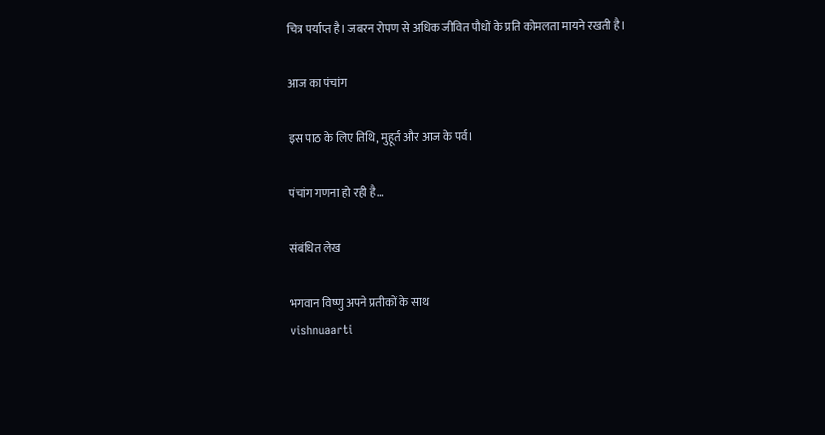चित्र पर्याप्त है। जबरन रोपण से अधिक जीवित पौधों के प्रति कोमलता मायने रखती है।

आज का पंचांग

इस पाठ के लिए तिथि, मुहूर्त और आज के पर्व।

पंचांग गणना हो रही है…

संबंधित लेख

भगवान विष्णु अपने प्रतीकों के साथ
vishnuaarti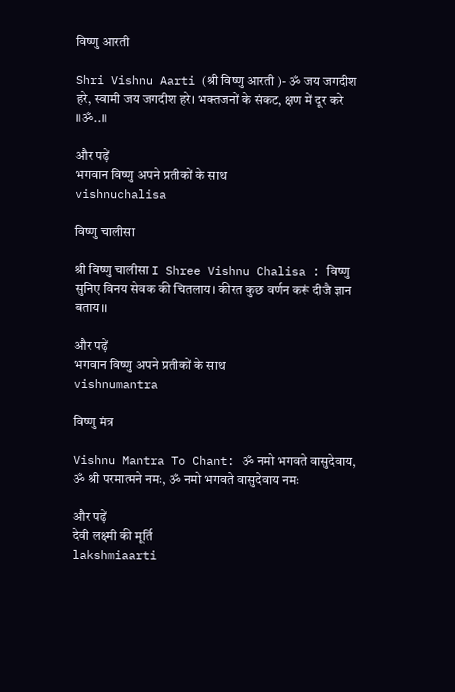विष्णु आरती

Shri Vishnu Aarti (श्री विष्णु आरती )- ॐ जय जगदीश हरे, स्वामी जय जगदीश हरे। भक्तजनों के संकट, क्षण में दूर करे ॥ॐ..॥

और पढ़ें
भगवान विष्णु अपने प्रतीकों के साथ
vishnuchalisa

विष्णु चालीसा

श्री विष्णु चालीसा I Shree Vishnu Chalisa : विष्णु सुनिए विनय सेवक की चितलाय। कीरत कुछ वर्णन करूं दीजै ज्ञान बताय।।

और पढ़ें
भगवान विष्णु अपने प्रतीकों के साथ
vishnumantra

विष्णु मंत्र

Vishnu Mantra To Chant: ॐ नमो भगवते वासुदेवाय, ॐ श्री परमात्मने नमः, ॐ नमो भगवते वासुदेवाय नमः

और पढ़ें
देवी लक्ष्मी की मूर्ति
lakshmiaarti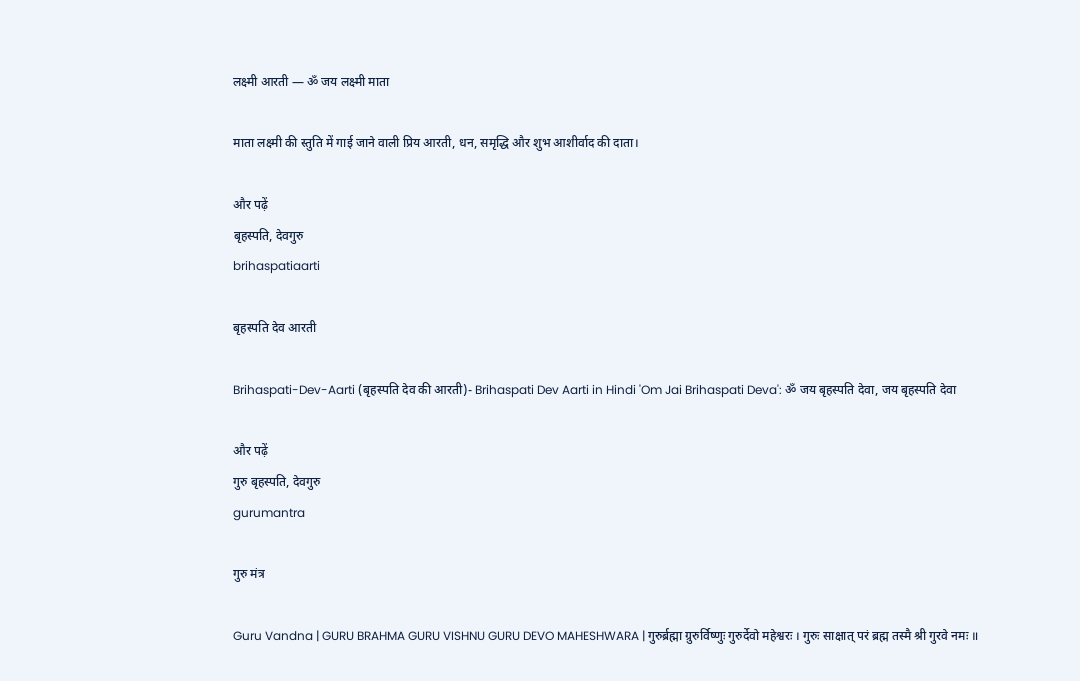लक्ष्मी आरती — ॐ जय लक्ष्मी माता

माता लक्ष्मी की स्तुति में गाई जाने वाली प्रिय आरती, धन, समृद्धि और शुभ आशीर्वाद की दाता।

और पढ़ें
बृहस्पति, देवगुरु
brihaspatiaarti

बृहस्पति देव आरती

Brihaspati-Dev-Aarti (बृहस्पति देव की आरती)- Brihaspati Dev Aarti in Hindi 'Om Jai Brihaspati Deva': ॐ जय बृहस्पति देवा, जय बृहस्पति देवा

और पढ़ें
गुरु बृहस्पति, देवगुरु
gurumantra

गुरु मंत्र

Guru Vandna | GURU BRAHMA GURU VISHNU GURU DEVO MAHESHWARA | गुरुर्ब्रह्मा ग्रुरुर्विष्णुः गुरुर्देवो महेश्वरः । गुरुः साक्षात् परं ब्रह्म तस्मै श्री गुरवे नमः ॥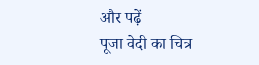और पढ़ें
पूजा वेदी का चित्र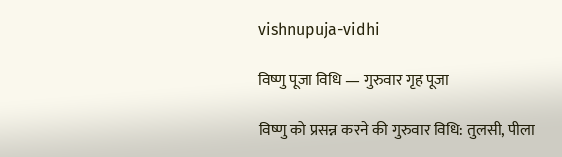vishnupuja-vidhi

विष्णु पूजा विधि — गुरुवार गृह पूजा

विष्णु को प्रसन्न करने की गुरुवार विधि: तुलसी, पीला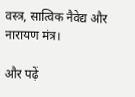वस्त्र, सात्विक नैवेद्य और नारायण मंत्र।

और पढ़ें